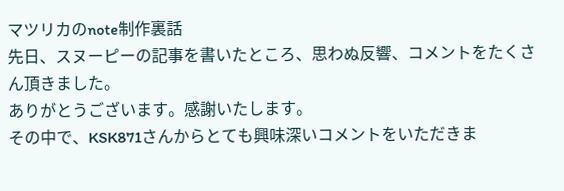マツリカのnote制作裏話
先日、スヌーピーの記事を書いたところ、思わぬ反響、コメントをたくさん頂きました。
ありがとうございます。感謝いたします。
その中で、KSK871さんからとても興味深いコメントをいただきま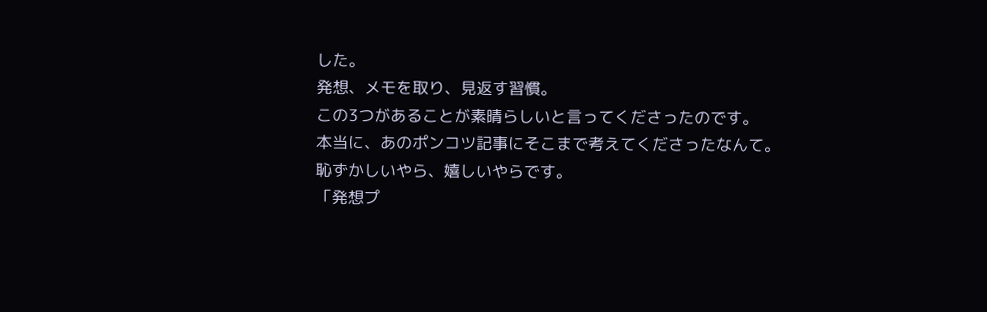した。
発想、メモを取り、見返す習慣。
この3つがあることが素晴らしいと言ってくださったのです。
本当に、あのポンコツ記事にそこまで考えてくださったなんて。
恥ずかしいやら、嬉しいやらです。
「発想プ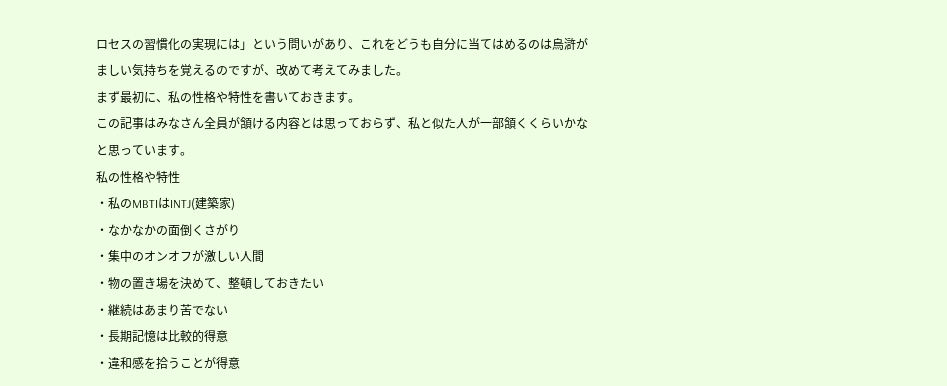ロセスの習慣化の実現には」という問いがあり、これをどうも自分に当てはめるのは烏滸がましい気持ちを覚えるのですが、改めて考えてみました。
まず最初に、私の性格や特性を書いておきます。
この記事はみなさん全員が頷ける内容とは思っておらず、私と似た人が一部頷くくらいかなと思っています。
私の性格や特性
・私のMBTIはINTJ(建築家)
・なかなかの面倒くさがり
・集中のオンオフが激しい人間
・物の置き場を決めて、整頓しておきたい
・継続はあまり苦でない
・長期記憶は比較的得意
・違和感を拾うことが得意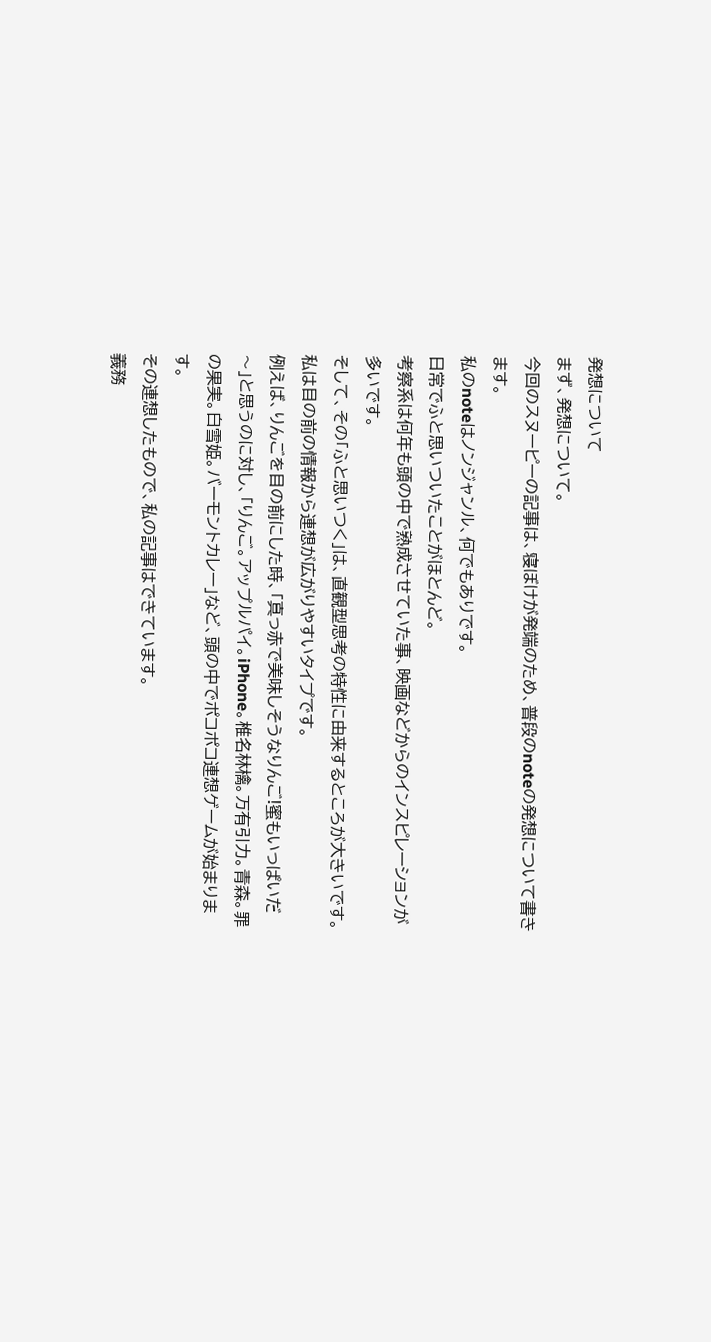発想について
まず、発想について。
今回のスヌーピーの記事は、寝ぼけが発端のため、普段のnoteの発想について書きます。
私のnoteはノンジャンル、何でもありです。
日常でふと思いついたことがほとんど。
考察系は何年も頭の中で熟成させていた事、映画などからのインスピレーションが多いです。
そして、その「ふと思いつく」は、直観型思考の特性に由来するところが大きいです。
私は目の前の情報から連想が広がりやすいタイプです。
例えば、りんごを目の前にした時、「真っ赤で美味しそうなりんご!蜜もいっぱいだ〜」と思うのに対し、「りんご。アップルパイ。iPhone。椎名林檎。万有引力。青森。罪の果実。白雪姫。バーモントカレー」など、頭の中でポコポコ連想ゲームが始まります。
その連想したもので、私の記事はできています。
義務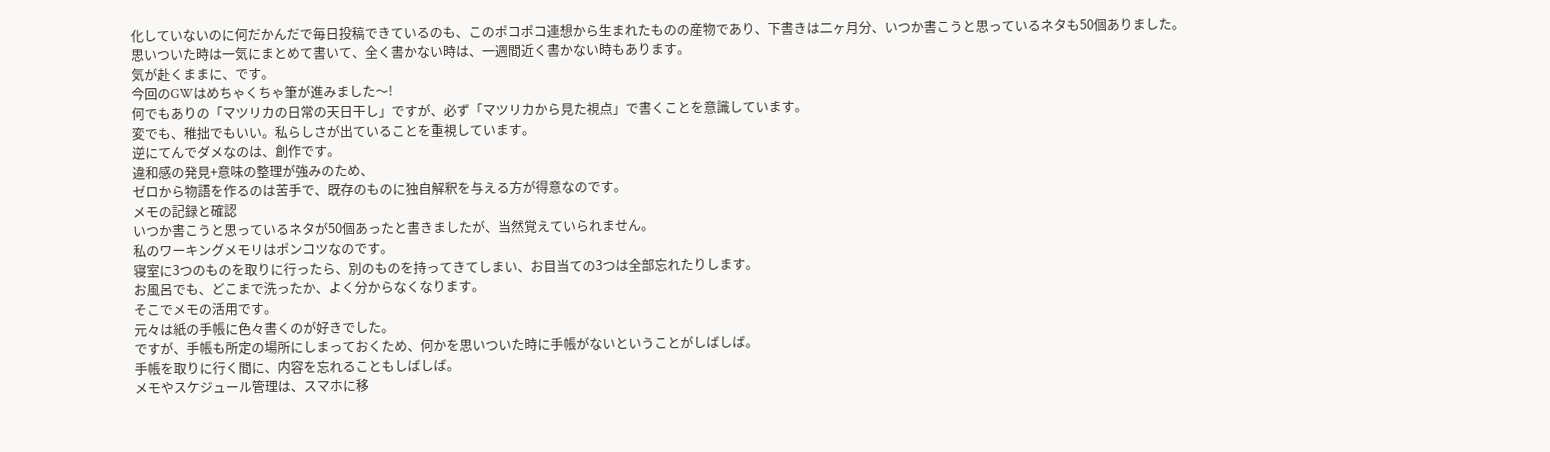化していないのに何だかんだで毎日投稿できているのも、このポコポコ連想から生まれたものの産物であり、下書きは二ヶ月分、いつか書こうと思っているネタも50個ありました。
思いついた時は一気にまとめて書いて、全く書かない時は、一週間近く書かない時もあります。
気が赴くままに、です。
今回のGWはめちゃくちゃ筆が進みました〜!
何でもありの「マツリカの日常の天日干し」ですが、必ず「マツリカから見た視点」で書くことを意識しています。
変でも、稚拙でもいい。私らしさが出ていることを重視しています。
逆にてんでダメなのは、創作です。
違和感の発見+意味の整理が強みのため、
ゼロから物語を作るのは苦手で、既存のものに独自解釈を与える方が得意なのです。
メモの記録と確認
いつか書こうと思っているネタが50個あったと書きましたが、当然覚えていられません。
私のワーキングメモリはポンコツなのです。
寝室に3つのものを取りに行ったら、別のものを持ってきてしまい、お目当ての3つは全部忘れたりします。
お風呂でも、どこまで洗ったか、よく分からなくなります。
そこでメモの活用です。
元々は紙の手帳に色々書くのが好きでした。
ですが、手帳も所定の場所にしまっておくため、何かを思いついた時に手帳がないということがしばしば。
手帳を取りに行く間に、内容を忘れることもしばしば。
メモやスケジュール管理は、スマホに移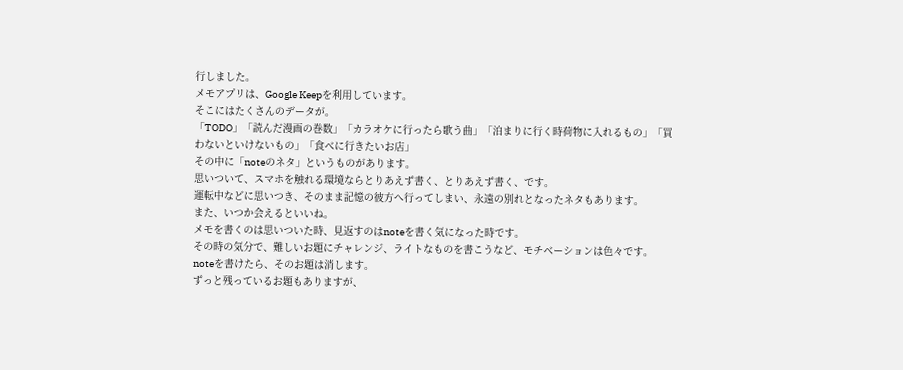行しました。
メモアプリは、Google Keepを利用しています。
そこにはたくさんのデータが。
「TODO」「読んだ漫画の巻数」「カラオケに行ったら歌う曲」「泊まりに行く時荷物に入れるもの」「買わないといけないもの」「食べに行きたいお店」
その中に「noteのネタ」というものがあります。
思いついて、スマホを触れる環境ならとりあえず書く、とりあえず書く、です。
運転中などに思いつき、そのまま記憶の彼方へ行ってしまい、永遠の別れとなったネタもあります。
また、いつか会えるといいね。
メモを書くのは思いついた時、見返すのはnoteを書く気になった時です。
その時の気分で、難しいお題にチャレンジ、ライトなものを書こうなど、モチベーションは色々です。
noteを書けたら、そのお題は消します。
ずっと残っているお題もありますが、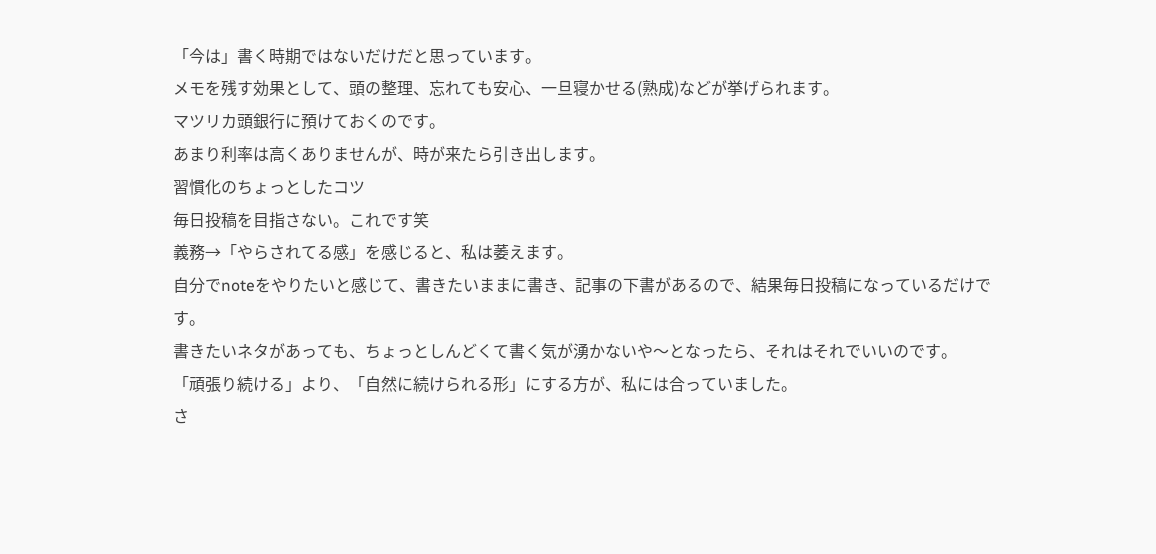「今は」書く時期ではないだけだと思っています。
メモを残す効果として、頭の整理、忘れても安心、一旦寝かせる(熟成)などが挙げられます。
マツリカ頭銀行に預けておくのです。
あまり利率は高くありませんが、時が来たら引き出します。
習慣化のちょっとしたコツ
毎日投稿を目指さない。これです笑
義務→「やらされてる感」を感じると、私は萎えます。
自分でnoteをやりたいと感じて、書きたいままに書き、記事の下書があるので、結果毎日投稿になっているだけです。
書きたいネタがあっても、ちょっとしんどくて書く気が湧かないや〜となったら、それはそれでいいのです。
「頑張り続ける」より、「自然に続けられる形」にする方が、私には合っていました。
さ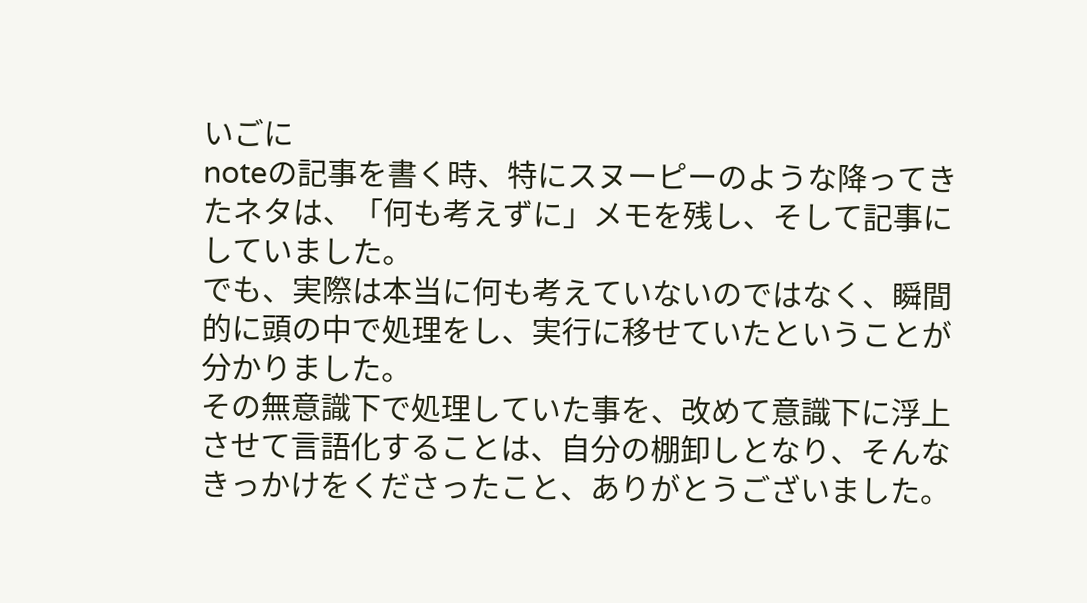いごに
noteの記事を書く時、特にスヌーピーのような降ってきたネタは、「何も考えずに」メモを残し、そして記事にしていました。
でも、実際は本当に何も考えていないのではなく、瞬間的に頭の中で処理をし、実行に移せていたということが分かりました。
その無意識下で処理していた事を、改めて意識下に浮上させて言語化することは、自分の棚卸しとなり、そんなきっかけをくださったこと、ありがとうございました。